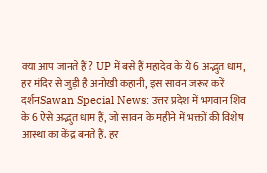क्या आप जानते हैं? UP में बसे हैं महादेव के ये 6 अद्भुत धाम, हर मंदिर से जुड़ी है अनोखी कहानी, इस सावन जरूर करें दर्शनSawan Special News: उत्तर प्रदेश में भगवान शिव के 6 ऐसे अद्भुत धाम हैं, जो सावन के महीने में भक्तों की विशेष आस्था का केंद्र बनते हैं. हर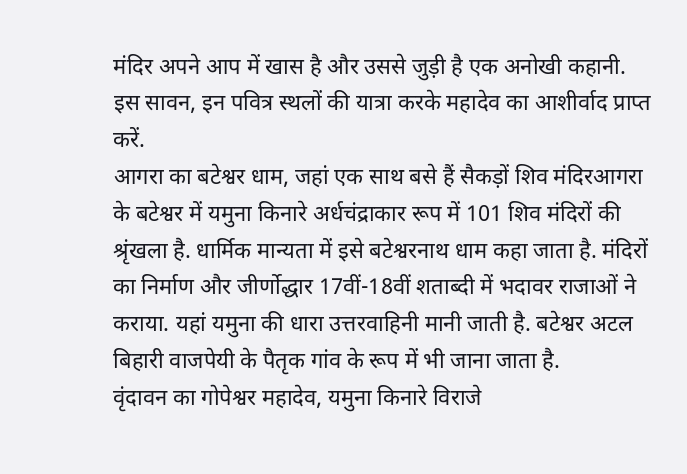मंदिर अपने आप में खास है और उससे जुड़ी है एक अनोखी कहानी. इस सावन, इन पवित्र स्थलों की यात्रा करके महादेव का आशीर्वाद प्राप्त करें.
आगरा का बटेश्वर धाम, जहां एक साथ बसे हैं सैकड़ों शिव मंदिरआगरा के बटेश्वर में यमुना किनारे अर्धचंद्राकार रूप में 101 शिव मंदिरों की श्रृंखला है. धार्मिक मान्यता में इसे बटेश्वरनाथ धाम कहा जाता है. मंदिरों का निर्माण और जीर्णोद्धार 17वीं-18वीं शताब्दी में भदावर राजाओं ने कराया. यहां यमुना की धारा उत्तरवाहिनी मानी जाती है. बटेश्वर अटल बिहारी वाजपेयी के पैतृक गांव के रूप में भी जाना जाता है.
वृंदावन का गोपेश्वर महादेव, यमुना किनारे विराजे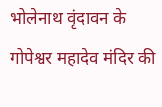भोलेनाथ वृंदावन के गोपेश्वर महादेव मंदिर की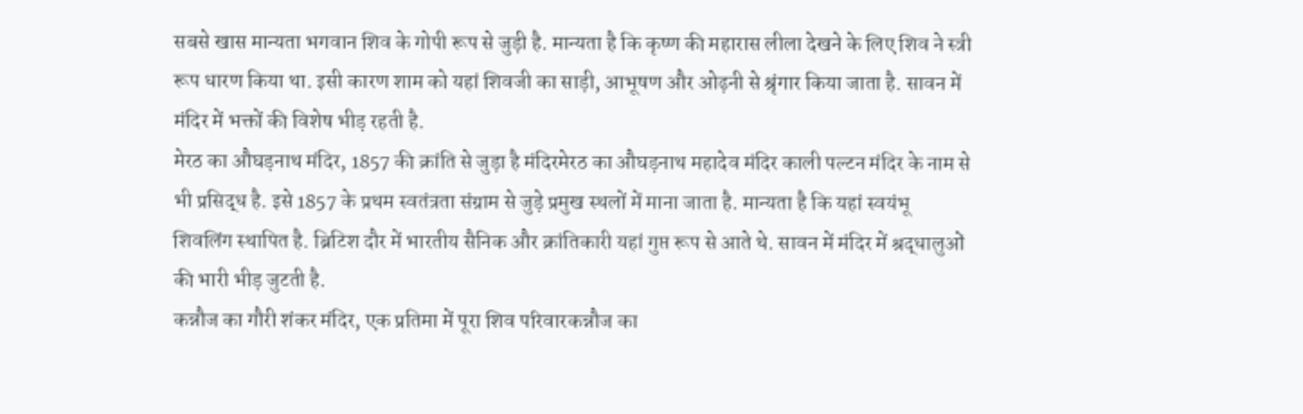सबसे खास मान्यता भगवान शिव के गोपी रूप से जुड़ी है. मान्यता है कि कृष्ण की महारास लीला देखने के लिए शिव ने स्त्री रूप धारण किया था. इसी कारण शाम को यहां शिवजी का साड़ी, आभूषण और ओढ़नी से श्रृंगार किया जाता है. सावन में मंदिर में भक्तों की विशेष भीड़ रहती है.
मेरठ का औघड़नाथ मंदिर, 1857 की क्रांति से जुड़ा है मंदिरमेरठ का औघड़नाथ महादेव मंदिर काली पल्टन मंदिर के नाम से भी प्रसिद्ध है. इसे 1857 के प्रथम स्वतंत्रता संग्राम से जुड़े प्रमुख स्थलों में माना जाता है. मान्यता है कि यहां स्वयंभू शिवलिंग स्थापित है. ब्रिटिश दौर में भारतीय सैनिक और क्रांतिकारी यहां गुप्त रूप से आते थे. सावन में मंदिर में श्रद्धालुओं की भारी भीड़ जुटती है.
कन्नौज का गौरी शंकर मंदिर, एक प्रतिमा में पूरा शिव परिवारकन्नौज का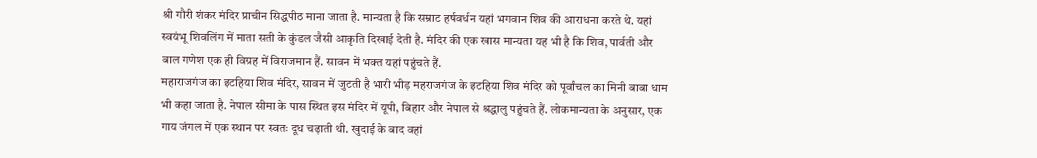श्री गौरी शंकर मंदिर प्राचीन सिद्धपीठ माना जाता है. मान्यता है कि सम्राट हर्षवर्धन यहां भगवान शिव की आराधना करते थे. यहां स्वयंभू शिवलिंग में माता सती के कुंडल जैसी आकृति दिखाई देती है. मंदिर की एक खास मान्यता यह भी है कि शिव, पार्वती और बाल गणेश एक ही विग्रह में विराजमान हैं. सावन में भक्त यहां पहुंचते हैं.
महाराजगंज का इटहिया शिव मंदिर, सावन में जुटती है भारी भीड़ महराजगंज के इटहिया शिव मंदिर को पूर्वांचल का मिनी बाबा धाम भी कहा जाता है. नेपाल सीमा के पास स्थित इस मंदिर में यूपी, बिहार और नेपाल से श्रद्धालु पहुंचते हैं. लोकमान्यता के अनुसार, एक गाय जंगल में एक स्थान पर स्वतः दूध चढ़ाती थी. खुदाई के बाद वहां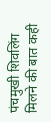पंचमुखी शिवलिंग मिलने की बात कही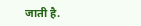जाती है.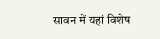सावन में यहां विशेष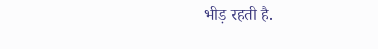भीड़ रहती है.